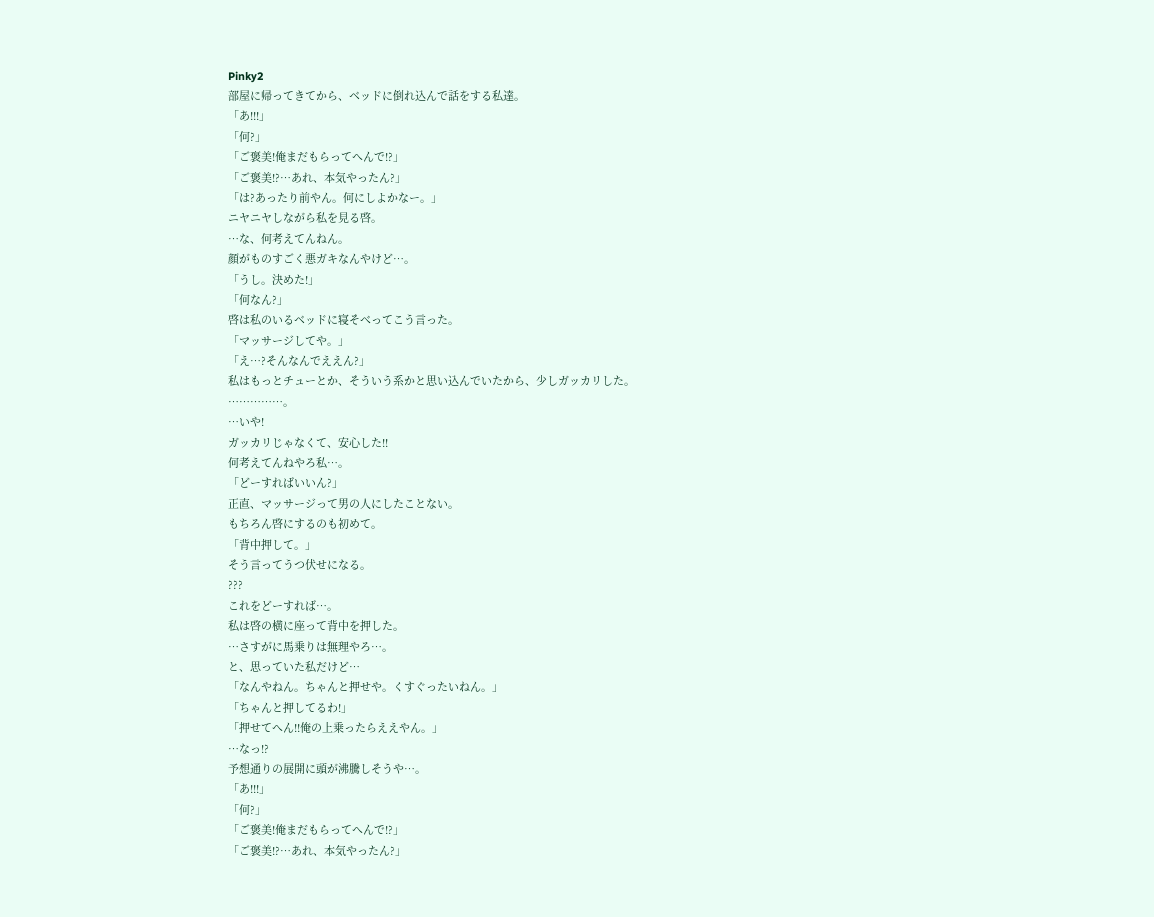Pinky2
部屋に帰ってきてから、ベッドに倒れ込んで話をする私達。
「あ!!!」
「何?」
「ご褒美!俺まだもらってへんで!?」
「ご褒美!?…あれ、本気やったん?」
「は?あったり前やん。何にしよかなー。」
ニヤニヤしながら私を見る啓。
…な、何考えてんねん。
顔がものすごく悪ガキなんやけど…。
「うし。決めた!」
「何なん?」
啓は私のいるベッドに寝そべってこう言った。
「マッサージしてや。」
「え…?そんなんでええん?」
私はもっとチューとか、そういう系かと思い込んでいたから、少しガッカリした。
……………。
…いや!
ガッカリじゃなくて、安心した!!
何考えてんねやろ私…。
「どーすればいいん?」
正直、マッサージって男の人にしたことない。
もちろん啓にするのも初めて。
「背中押して。」
そう言ってうつ伏せになる。
???
これをどーすれば…。
私は啓の横に座って背中を押した。
…さすがに馬乗りは無理やろ…。
と、思っていた私だけど…
「なんやねん。ちゃんと押せや。くすぐったいねん。」
「ちゃんと押してるわ!」
「押せてへん!!俺の上乗ったらええやん。」
…なっ!?
予想通りの展開に頭が沸騰しそうや…。
「あ!!!」
「何?」
「ご褒美!俺まだもらってへんで!?」
「ご褒美!?…あれ、本気やったん?」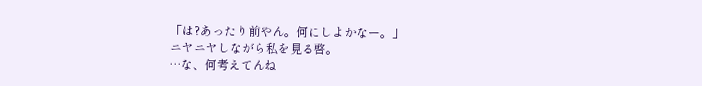「は?あったり前やん。何にしよかなー。」
ニヤニヤしながら私を見る啓。
…な、何考えてんね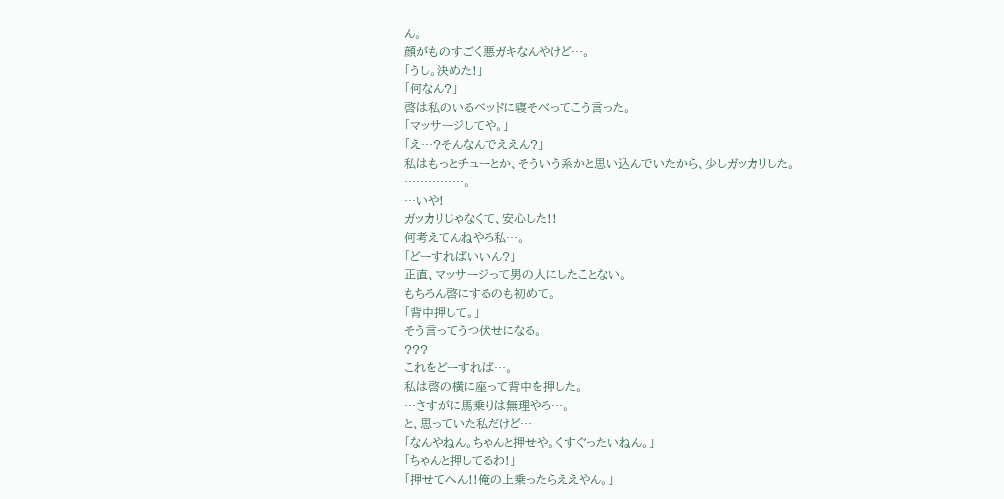ん。
顔がものすごく悪ガキなんやけど…。
「うし。決めた!」
「何なん?」
啓は私のいるベッドに寝そべってこう言った。
「マッサージしてや。」
「え…?そんなんでええん?」
私はもっとチューとか、そういう系かと思い込んでいたから、少しガッカリした。
……………。
…いや!
ガッカリじゃなくて、安心した!!
何考えてんねやろ私…。
「どーすればいいん?」
正直、マッサージって男の人にしたことない。
もちろん啓にするのも初めて。
「背中押して。」
そう言ってうつ伏せになる。
???
これをどーすれば…。
私は啓の横に座って背中を押した。
…さすがに馬乗りは無理やろ…。
と、思っていた私だけど…
「なんやねん。ちゃんと押せや。くすぐったいねん。」
「ちゃんと押してるわ!」
「押せてへん!!俺の上乗ったらええやん。」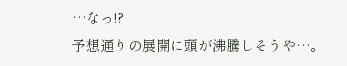…なっ!?
予想通りの展開に頭が沸騰しそうや…。